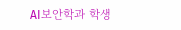AI보안학과 학생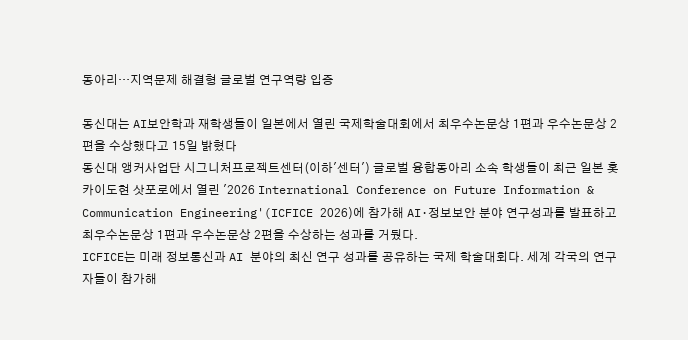동아리…지역문제 해결형 글로벌 연구역량 입증

동신대는 AI보안학과 재학생들이 일본에서 열린 국제학술대회에서 최우수논문상 1편과 우수논문상 2편을 수상했다고 15일 밝혔다
동신대 앵커사업단 시그니처프로젝트센터(이하'센터') 글로벌 융합동아리 소속 학생들이 최근 일본 홋카이도현 삿포로에서 열린 '2026 International Conference on Future Information & Communication Engineering'(ICFICE 2026)에 참가해 AI·정보보안 분야 연구성과를 발표하고 최우수논문상 1편과 우수논문상 2편을 수상하는 성과를 거뒀다.
ICFICE는 미래 정보통신과 AI 분야의 최신 연구 성과를 공유하는 국제 학술대회다. 세계 각국의 연구자들이 참가해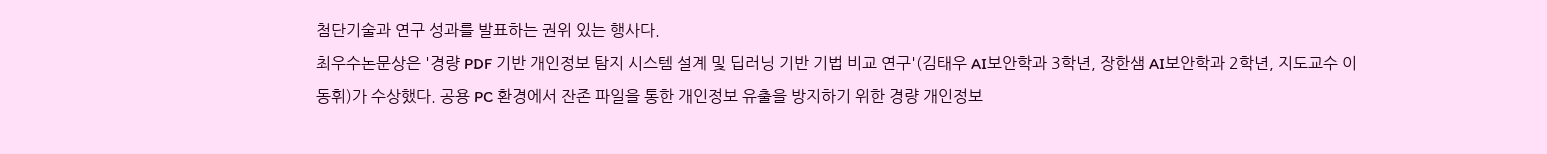첨단기술과 연구 성과를 발표하는 권위 있는 행사다.
최우수논문상은 '경량 PDF 기반 개인정보 탐지 시스템 설계 및 딥러닝 기반 기법 비교 연구'(김태우 AI보안학과 3학년, 장한샘 AI보안학과 2학년, 지도교수 이동휘)가 수상했다. 공용 PC 환경에서 잔존 파일을 통한 개인정보 유출을 방지하기 위한 경량 개인정보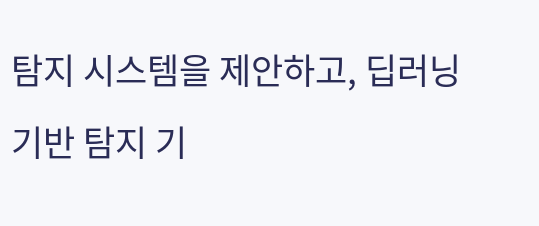탐지 시스템을 제안하고, 딥러닝 기반 탐지 기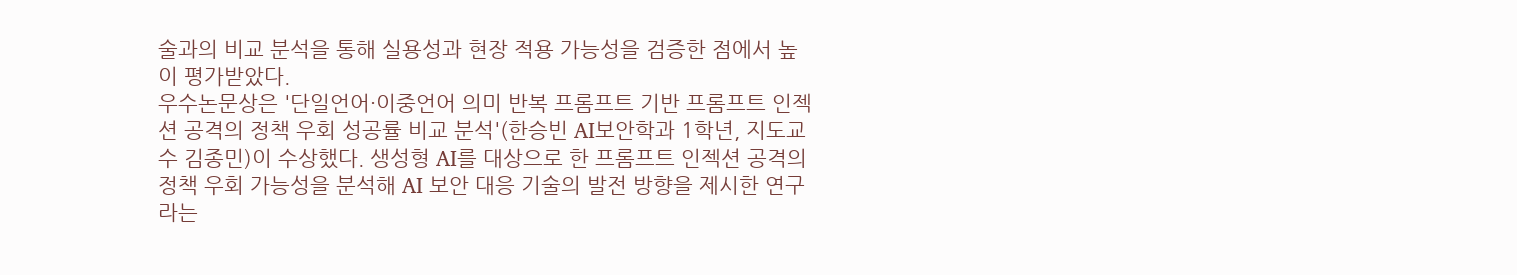술과의 비교 분석을 통해 실용성과 현장 적용 가능성을 검증한 점에서 높이 평가받았다.
우수논문상은 '단일언어·이중언어 의미 반복 프롬프트 기반 프롬프트 인젝션 공격의 정책 우회 성공률 비교 분석'(한승빈 AI보안학과 1학년, 지도교수 김종민)이 수상했다. 생성형 AI를 대상으로 한 프롬프트 인젝션 공격의 정책 우회 가능성을 분석해 AI 보안 대응 기술의 발전 방향을 제시한 연구라는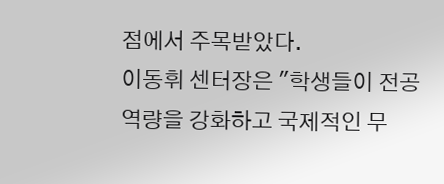점에서 주목받았다.
이동휘 센터장은 "학생들이 전공 역량을 강화하고 국제적인 무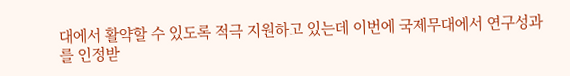대에서 활약할 수 있도록 적극 지원하고 있는데 이번에 국제무대에서 연구성과를 인정받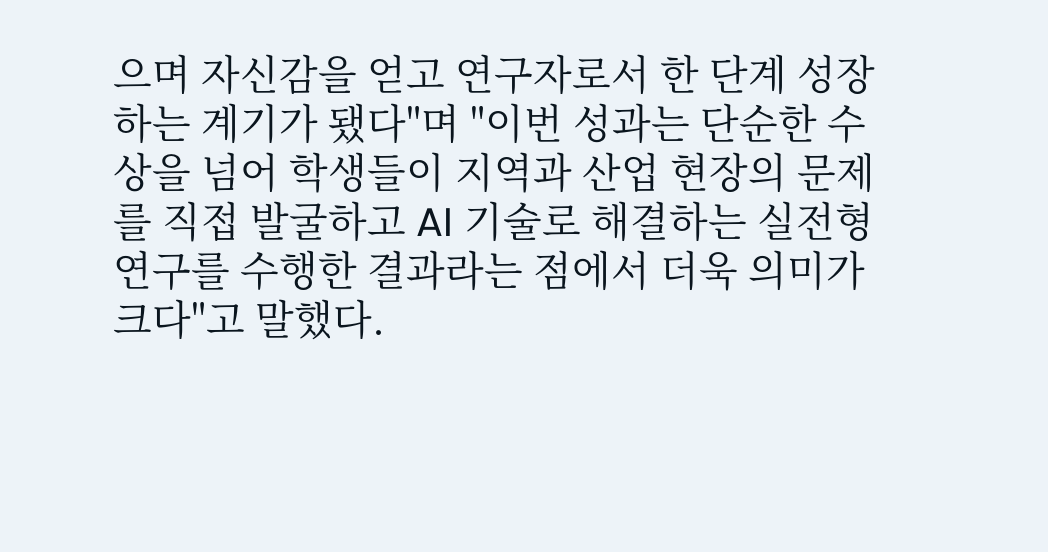으며 자신감을 얻고 연구자로서 한 단계 성장하는 계기가 됐다"며 "이번 성과는 단순한 수상을 넘어 학생들이 지역과 산업 현장의 문제를 직접 발굴하고 AI 기술로 해결하는 실전형 연구를 수행한 결과라는 점에서 더욱 의미가 크다"고 말했다.